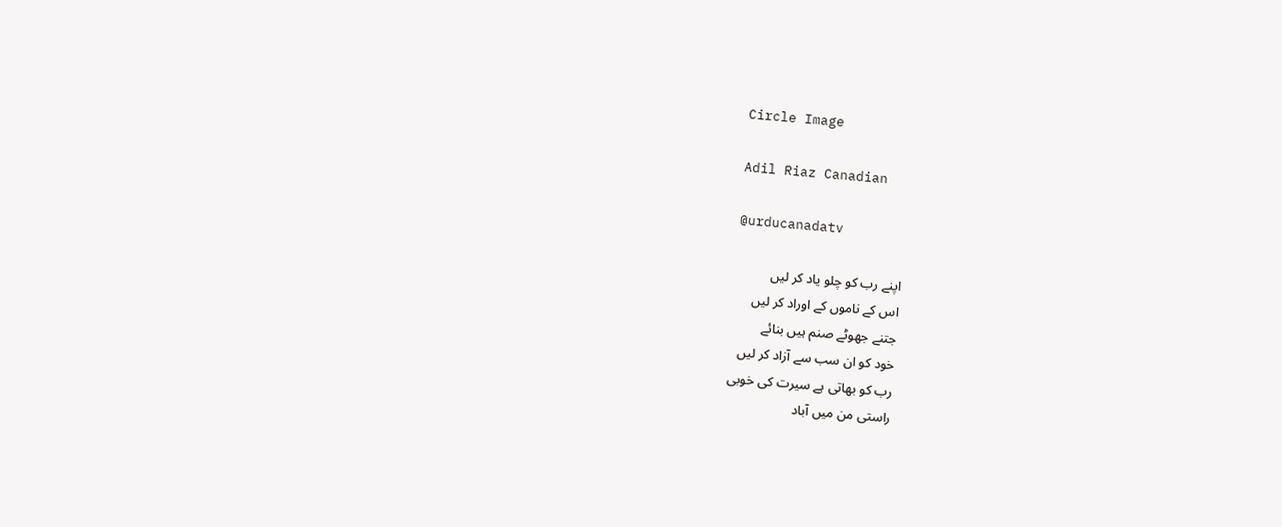Circle Image

Adil Riaz Canadian

@urducanadatv

اپنے رب کو چلو یاد کر لیں
اس کے ناموں کے اوراد کر لیں
جتنے جھوٹے صنم ہیں بنائے
خود کو ان سب سے آزاد کر لیں
رب کو بھاتی ہے سیرت کی خوبی
راستی من میں آباد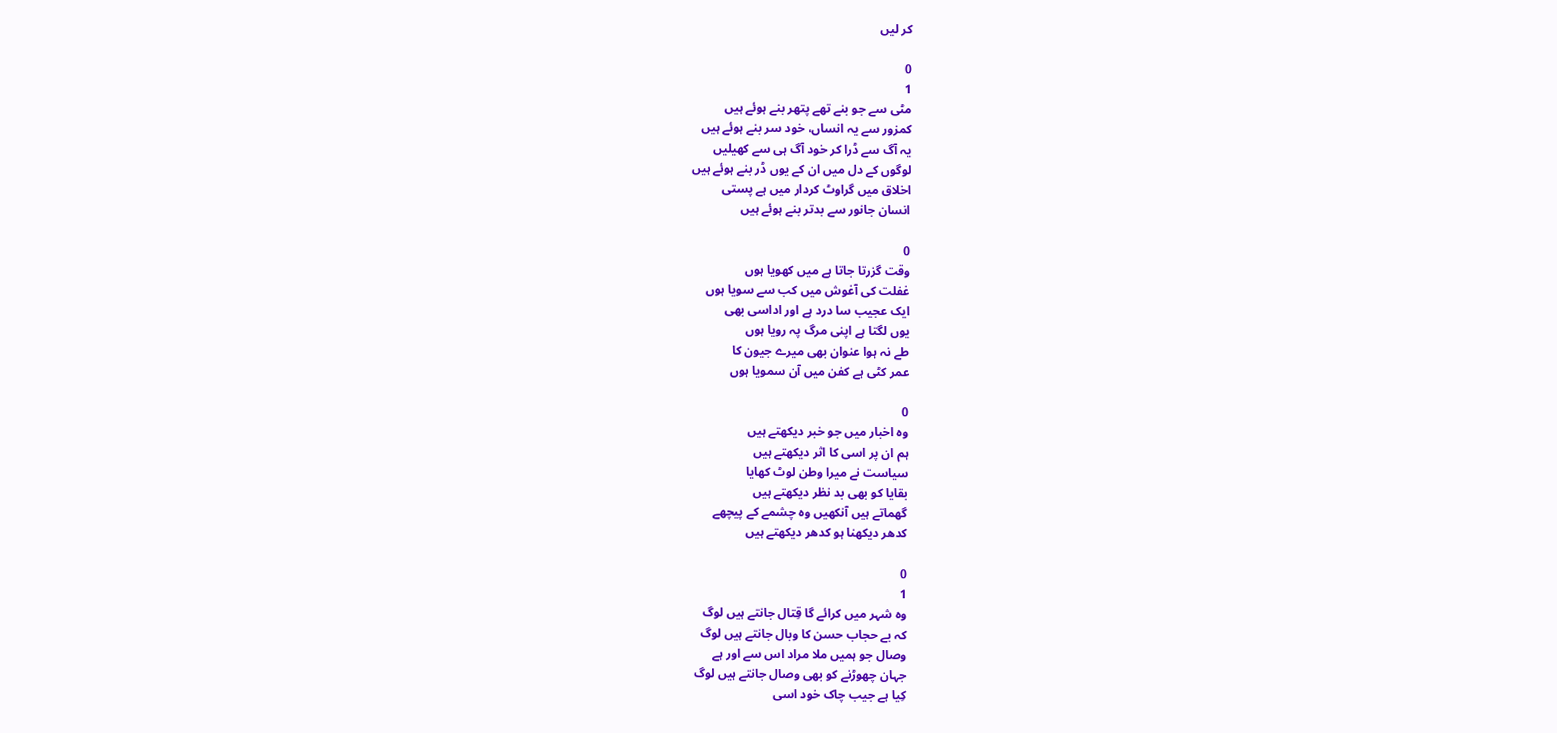کر لیں

0
1
مٹی سے جو بنے تھے پتھر بنے ہوئے ہیں
کمزور سے یہ انساں، خود سر بنے ہوئے ہیں
یہ آگ سے ڈرا کر خود آگ ہی سے کھیلیں
لوگوں کے دل میں ان کے یوں ڈر بنے ہوئے ہیں
اخلاق میں گراوٹ کردار میں ہے پستی
انسان جانور سے بدتر بنے ہوئے ہیں

0
وقت گزرتا جاتا ہے میں کھویا ہوں
غفلت کی آغوش میں کب سے سویا ہوں
ایک عجیب سا درد ہے اور اداسی بھی
یوں لگتا ہے اپنی مرگ پہ رویا ہوں
طے نہ ہوا عنوان بھی میرے جیون کا
عمر کٹی ہے کفن میں آن سمویا ہوں

0
وہ اخبار میں جو خبر دیکھتے ہیں
ہم ان پر اسی کا اثر دیکھتے ہیں
سیاست نے میرا وطن لوٹ کھایا
بقایا کو بھی بد نظر دیکھتے ہیں
گھماتے ہیں آنکھیں وہ چشمے کے پیچھے
کدھر دیکھنا ہو کدھر دیکھتے ہیں

0
1
وہ شہر میں کرائے گا قِتال جانتے ہیں لوگ
کہ بے حجاب حسن کا وبال جانتے ہیں لوگ
وصال جو ہمیں ملا مراد اس سے اور ہے
جہان چھوڑنے کو بھی وصال جانتے ہیں لوگ
کِیا ہے جیب چاک خود اسی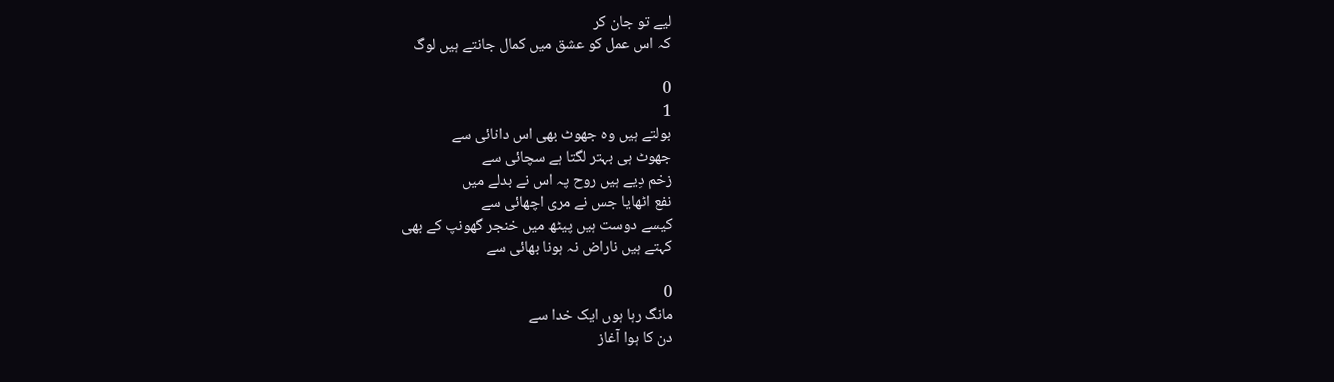لیے تو جان کر
کہ اس عمل کو عشق میں کمال جانتے ہیں لوگ

0
1
بولتے ہیں وہ جھوٹ بھی اس دانائی سے
جھوٹ ہی بہتر لگتا ہے سچائی سے
زخم دِیے ہیں روح پہ اس نے بدلے میں
نفع اٹھایا جس نے مری اچھائی سے
کیسے دوست ہیں پیٹھ میں خنجر گھونپ کے بھی
کہتے ہیں ناراض نہ ہونا بھائی سے

0
مانگ رہا ہوں ایک خدا سے
دن کا ہوا آغاز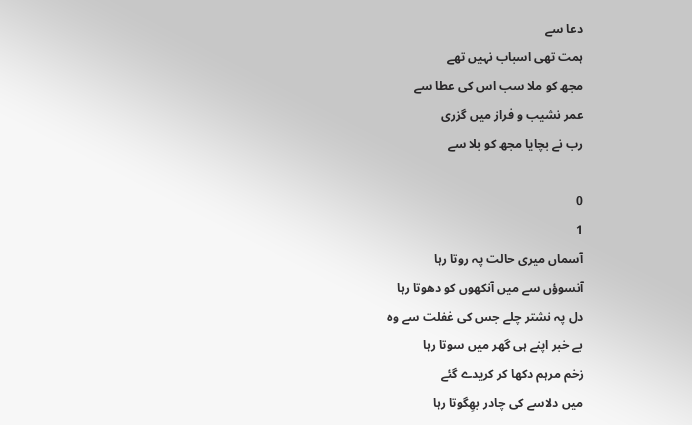دعا سے
ہمت تھی اسباب نہیں تھے
مجھ کو ملا سب اس کی عطا سے
عمر نشیب و فراز میں گزری
رب نے بچایا مجھ کو بلا سے

0
1
آسماں میری حالت پہ روتا رہا
آنسوؤں سے میں آنکھوں کو دھوتا رہا
دل پہ نشتر چلے جس کی غفلت سے وہ
بے خبر اپنے ہی گھر میں سوتا رہا
زخم مرہم دکھا کر کریدے گئے
میں دلاسے کی چادر بھِگوتا رہا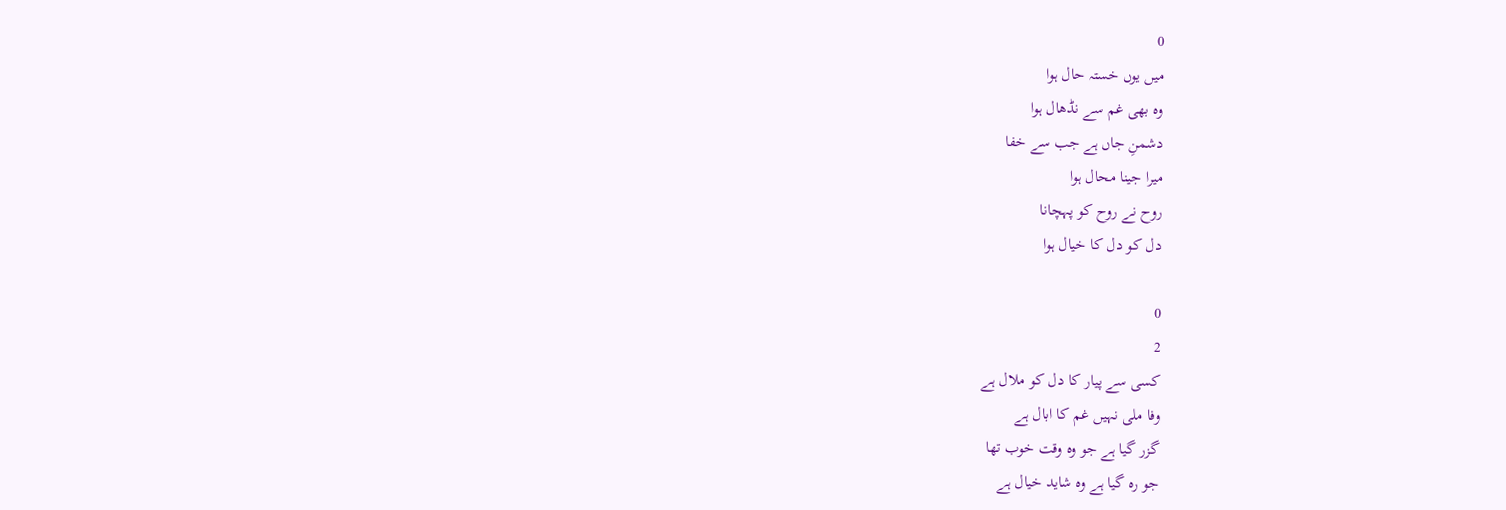0
میں یوں خستہ حال ہوا
وہ بھی غم سے نڈھال ہوا
دشمنِ جاں ہے جب سے خفا
میرا جینا محال ہوا
روح نے روح کو پہچانا
دل کو دل کا خیال ہوا

0
2
کسی سے پیار کا دل کو ملال ہے
وفا ملی نہیں غم کا ابال ہے
گزر گیا ہے جو وہ وقت خوب تھا
جو رہ گیا ہے وہ شاید خیال ہے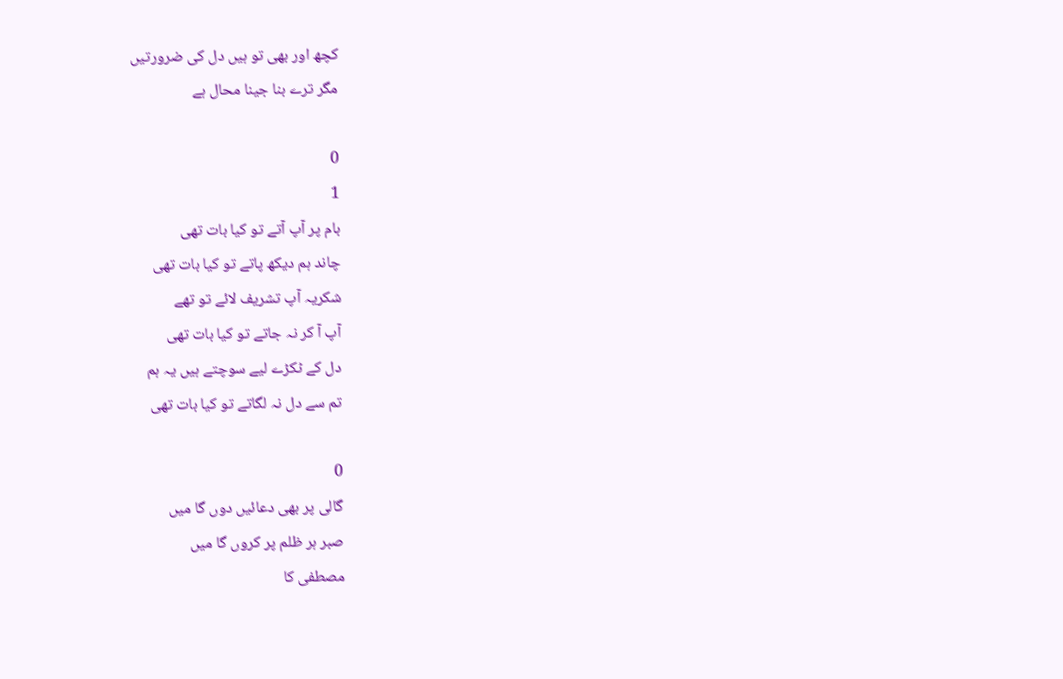کچھ اور بھی تو ہیں دل کی ضرورتیں
مگر ترے بنا جینا محال ہے

0
1
بام پر آپ آتے تو کیا بات تھی
چاند ہم دیکھ پاتے تو کیا بات تھی
شکریہ آپ تشریف لائے تو تھے
آپ آ کر نہ جاتے تو کیا بات تھی
دل کے ٹکڑے لیے سوچتے ہیں یہ ہم
تم سے دل نہ لگاتے تو کیا بات تھی

0
گالی پر بھی دعائیں دوں گا میں
صبر ہر ظلم پر کروں گا میں
مصطفی کا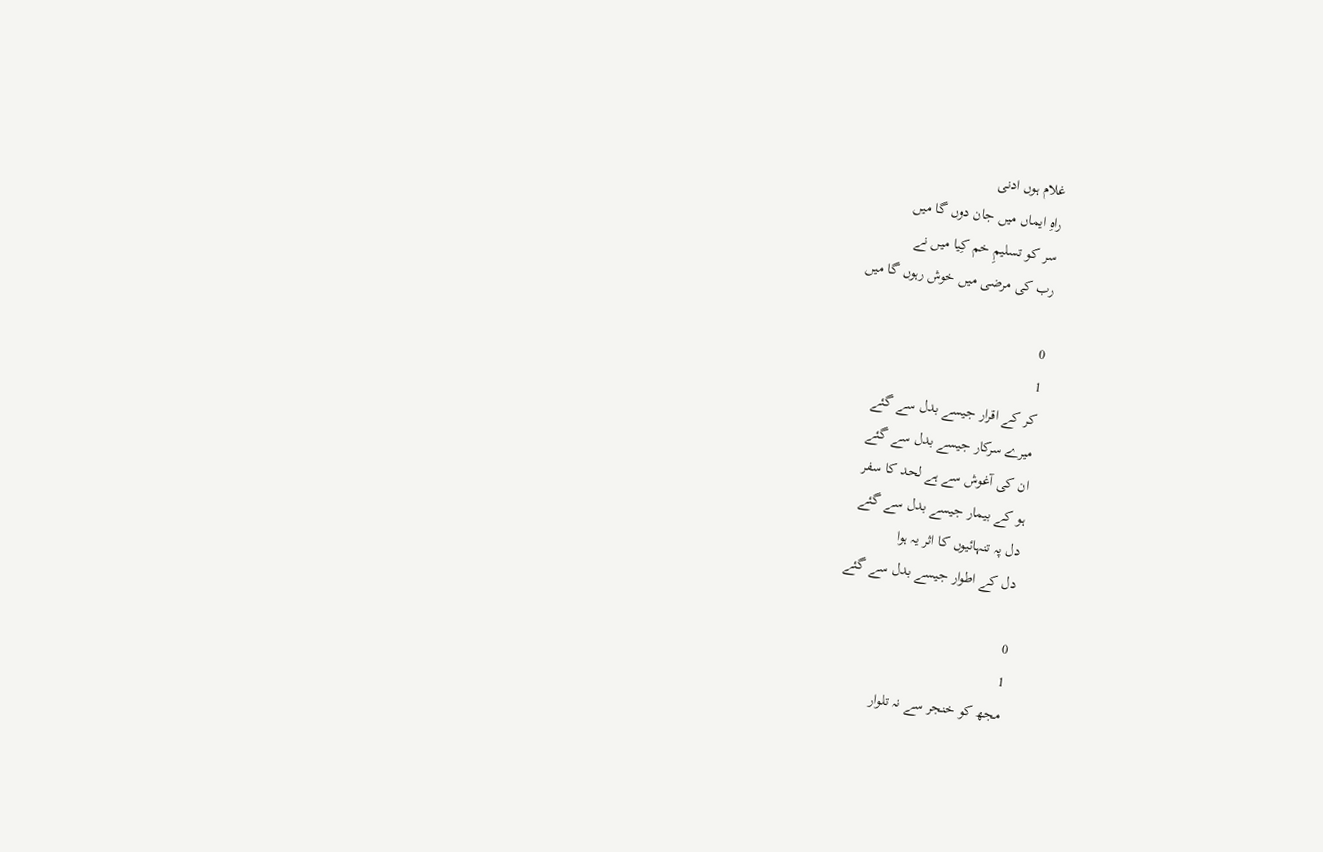غلام ہوں ادنی
راہِ ایماں میں جان دوں گا میں
سر کو تسلیمِ خم کِیا میں نے
رب کی مرضی میں خوش رہوں گا میں

0
1
کر کے اقرار جیسے بدل سے گئے
میرے سرکار جیسے بدل سے گئے
ان کی آغوش سے ہے لحد کا سفر
ہو کے بیمار جیسے بدل سے گئے
دل پہ تنہائیوں کا اثر یہ ہوا
دل کے اطوار جیسے بدل سے گئے

0
1
مجھ کو خنجر سے نہ تلوار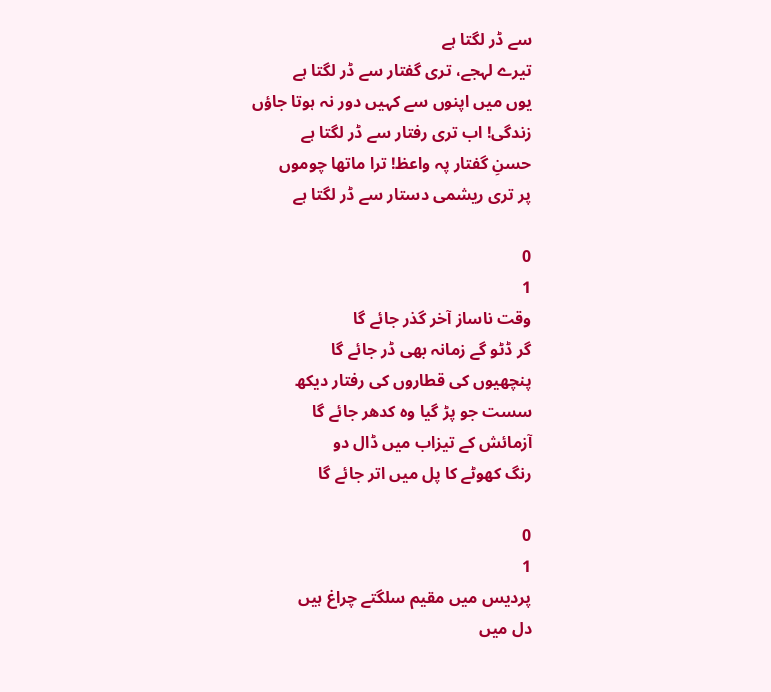سے ڈر لگتا ہے
تیرے لہجے، تری گفتار سے ڈر لگتا ہے
یوں میں اپنوں سے کہیں دور نہ ہوتا جاؤں
زندگی! اب تری رفتار سے ڈر لگتا ہے
حسنِ گفتار پہ واعظ! ترا ماتھا چوموں
پر تری ریشمی دستار سے ڈر لگتا ہے

0
1
وقت ناساز آخر گذر جائے گا
گر ڈٹو گے زمانہ بھی ڈر جائے گا
پنچھیوں کی قطاروں کی رفتار دیکھ
سست جو پڑ گیا وہ کدھر جائے گا
آزمائش کے تیزاب میں ڈال دو
رنگ کھوٹے کا پل میں اتر جائے گا

0
1
پردیس میں مقیم سلگتے چراغ ہیں
دل میں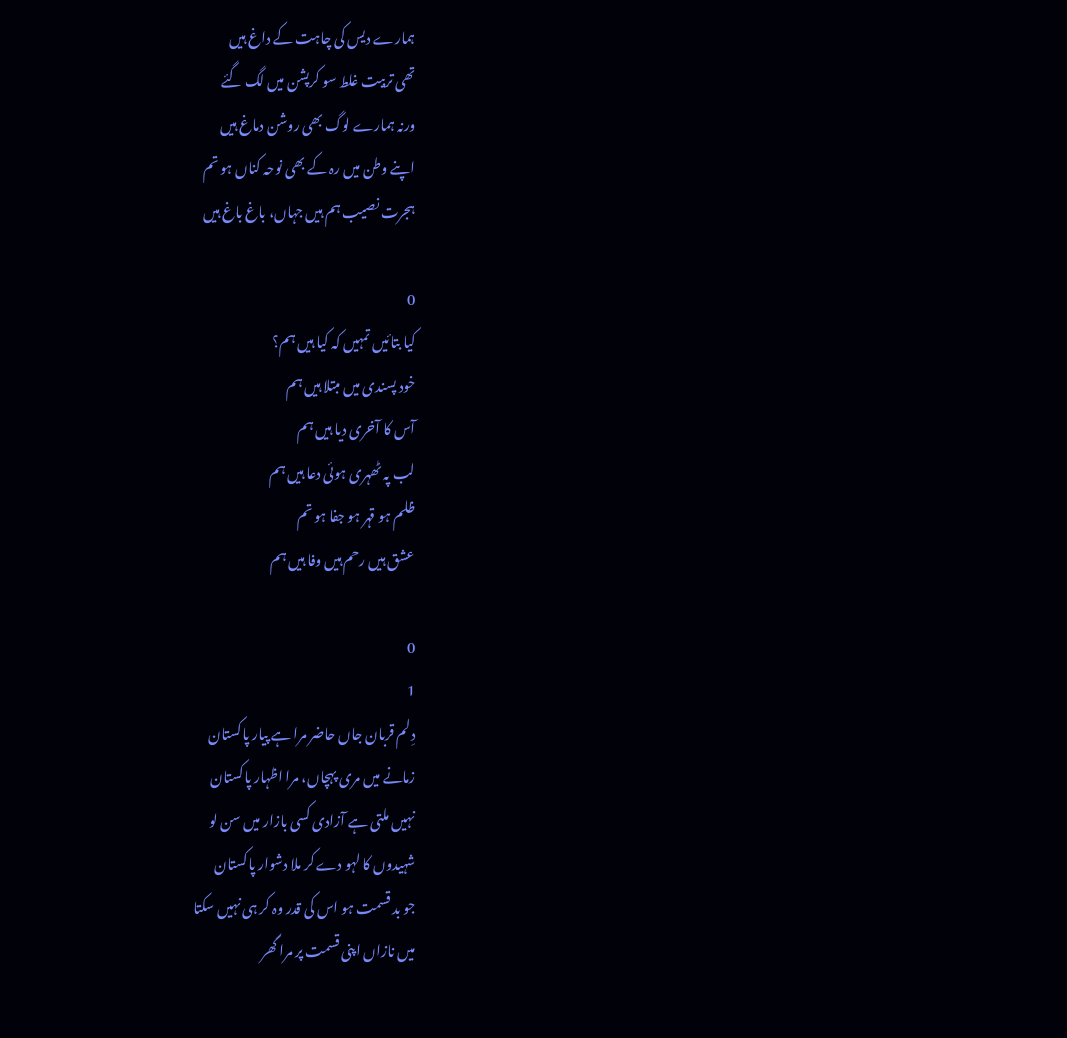ہمارے دیس کی چاہت کے داغ ہیں
تھی تربیت غلط سو کرپشن میں لگ گئے
ورنہ ہمارے لوگ بھی روشن دماغ ہیں
اپنے وطن میں رہ کے بھی نوحہ کناں ہو تم
ہجرت نصیب ہم ہیں جہاں، باغ باغ ہیں

0
کیا بتائیں تمہیں کہ کیا ہیں ہم؟
خود پسندی میں مبتلا ہیں ہم
آس کا آخری دیا ہیں ہم
لب پہ ٹھہری ہوئی دعا ہیں ہم
ظلم ہو قہر ہو جفا ہو تم
عشق ہیں رحم ہیں وفا ہیں ہم

0
1
دِلم قربان جاں حاضر مرا ہے پیار پاکستان
زمانے میں مری پہچاں، مرا اظہار پاکستان
نہیں ملتی ہے آزادی کسی بازار میں سن لو
شہیدوں کا لہو دے کر ملا دشوار پاکستان
جو بد قسمت ہو اس کی قدر وہ کر ہی نہیں سکتا
میں نازاں اپنی قسمت پر مرا گھر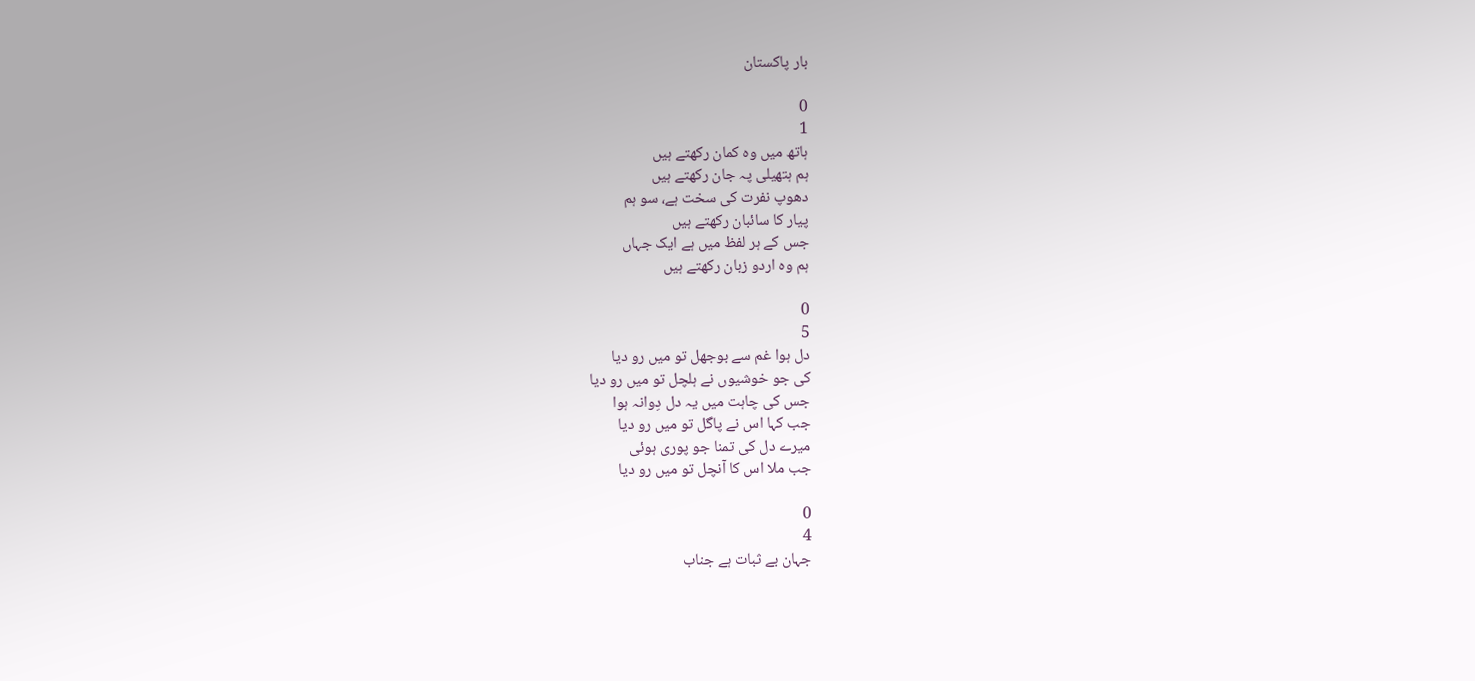بار پاکستان

0
1
ہاتھ میں وہ کمان رکھتے ہیں
ہم ہتھیلی پہ جان رکھتے ہیں
دھوپ نفرت کی سخت ہے، سو ہم
پیار کا سائبان رکھتے ہیں
جس کے ہر لفظ میں ہے ایک جہاں
ہم وہ اردو زبان رکھتے ہیں

0
5
دل ہوا غم سے بوجھل تو میں رو دیا
کی جو خوشیوں نے ہلچل تو میں رو دیا
جس کی چاہت میں یہ دل دِوانہ ہوا
جب کہا اس نے پاگل تو میں رو دیا
میرے دل کی تمنا جو پوری ہوئی
جب ملا اس کا آنچل تو میں رو دیا

0
4
جہان بے ثبات ہے جناب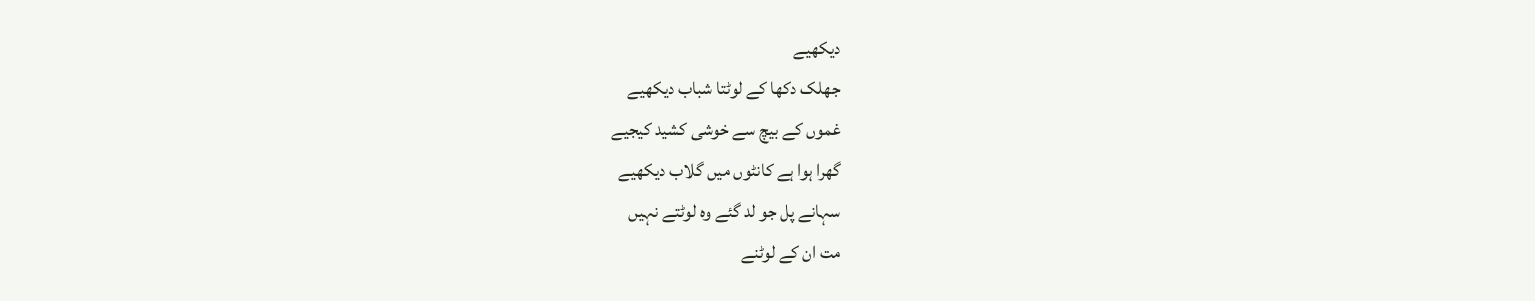دیکھیے
جھلک دکھا کے لوٹتا شباب دیکھیے
غموں کے بیچ سے خوشی کشید کیجیے
گھرا ہوا ہے کانٹوں میں گلاب دیکھیے
سہانے پل جو لد گئے وہ لوٹتے نہیں
مت ان کے لوٹنے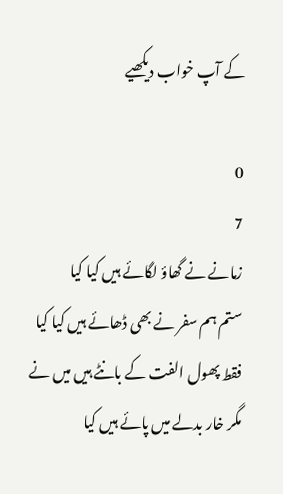کے آپ خواب دیکھیے

0
7
زمانے نے گھاؤ لگائے ہیں کیا کیا
ستم ہم سفر نے بھی ڈھائے ہیں کیا کیا
فقط پھول الفت کے بانٹے ہیں میں نے
مگر خار بدلے میں پائے ہیں کیا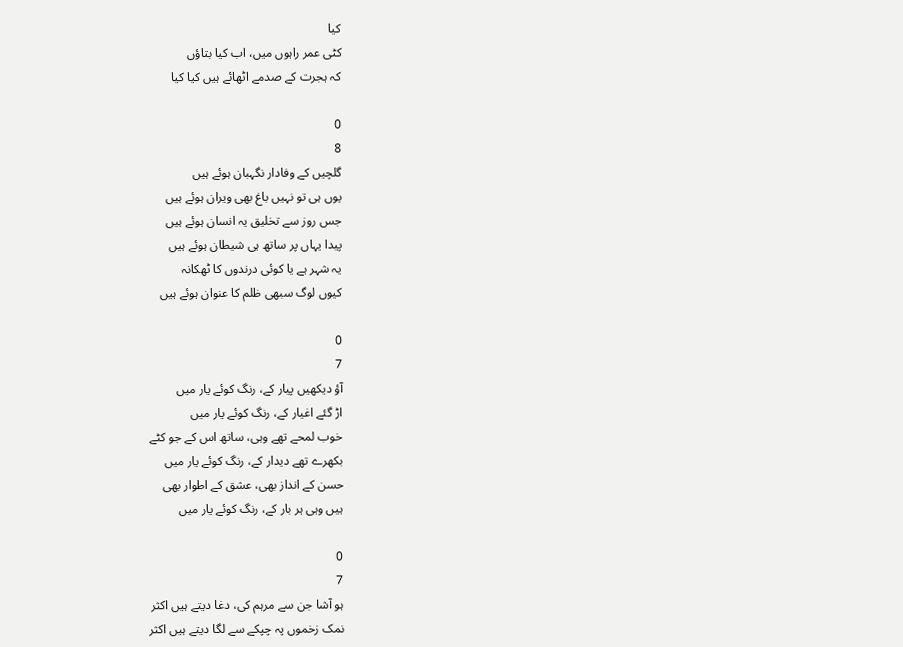کیا
کٹی عمر راہوں میں، اب کیا بتاؤں
کہ ہجرت کے صدمے اٹھائے ہیں کیا کیا

0
8
گلچیں کے وفادار نگہبان ہوئے ہیں
یوں ہی تو نہیں باغ بھی ویران ہوئے ہیں
جس روز سے تخلیق یہ انسان ہوئے ہیں
پیدا یہاں پر ساتھ ہی شیطان ہوئے ہیں
یہ شہر ہے یا کوئی درندوں کا ٹھکانہ
کیوں لوگ سبھی ظلم کا عنوان ہوئے ہیں

0
7
آؤ دیکھیں پیار کے، رنگ کوئے یار میں
اڑ گئے اغیار کے، رنگ کوئے یار میں
خوب لمحے تھے وہی، ساتھ اس کے جو کٹے
بکھرے تھے دیدار کے، رنگ کوئے یار میں
حسن کے انداز بھی، عشق کے اطوار بھی
ہیں وہی ہر بار کے، رنگ کوئے یار میں

0
7
ہو آشا جن سے مرہم کی، دغا دیتے ہیں اکثر
نمک زخموں پہ چپکے سے لگا دیتے ہیں اکثر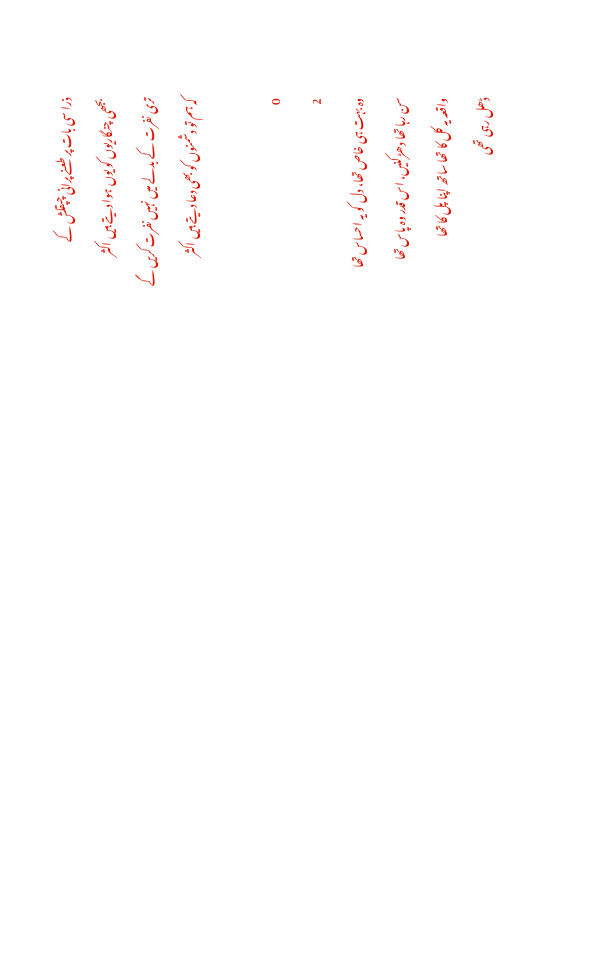ذرا سی بات پر طعنے پرانی چپقلش کے
بجھی چنگاریوں کو یوں ہوا دیتے ہیں اکثر
تری نفرت کے بدلے میں نہیں نفرت کریں گے
کہ ہم تو دشمنوں کو بھی دعا دیتے ہیں اکثر

0
2
وہ بہت ہی خاص تھا، دل کو یہ احساس تھا
سن رہا تھا دھڑکنیں، اس قدر وہ پاس تھا
واقعہ یہ کل کا تھا ساتھ اپنا پل کا تھا
ڈھل رہی تھی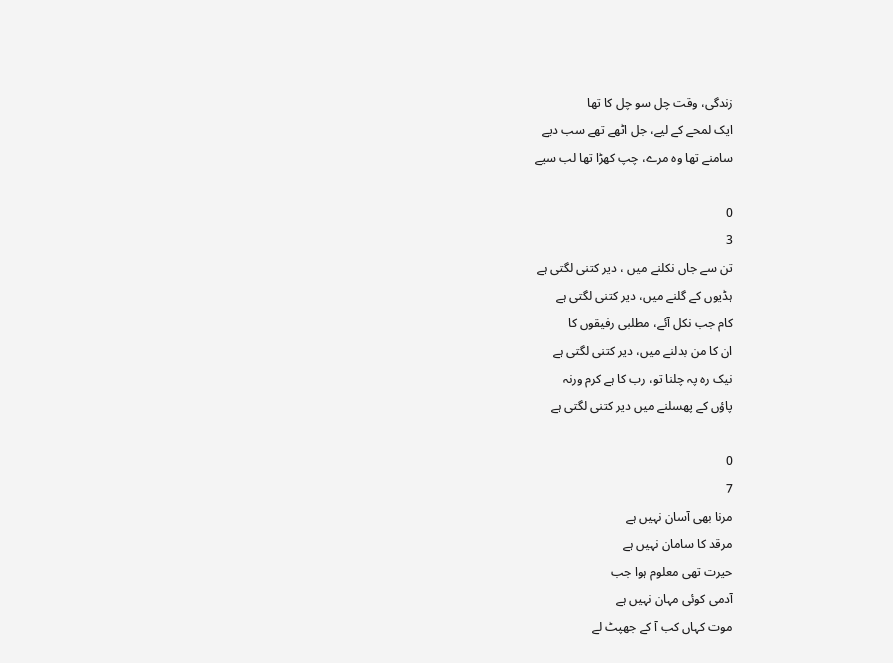زندگی، وقت چل سو چل کا تھا
ایک لمحے کے لیے، جل اٹھے تھے سب دیے
سامنے تھا وہ مرے، چپ کھڑا تھا لب سیے

0
3
تن سے جاں نکلنے میں ، دیر کتنی لگتی ہے
ہڈیوں کے گلنے میں، دیر کتنی لگتی ہے
کام جب نکل آئے، مطلبی رفیقوں کا
ان کا من بدلنے میں، دیر کتنی لگتی ہے
نیک رہ پہ چلنا تو، رب کا ہے کرم ورنہ
پاؤں کے پھسلنے میں دیر کتنی لگتی ہے

0
7
مرنا بھی آسان نہیں ہے
مرقد کا سامان نہیں ہے
حیرت تھی معلوم ہوا جب
آدمی کوئی مہان نہیں ہے
موت کہاں کب آ کے جھپٹ لے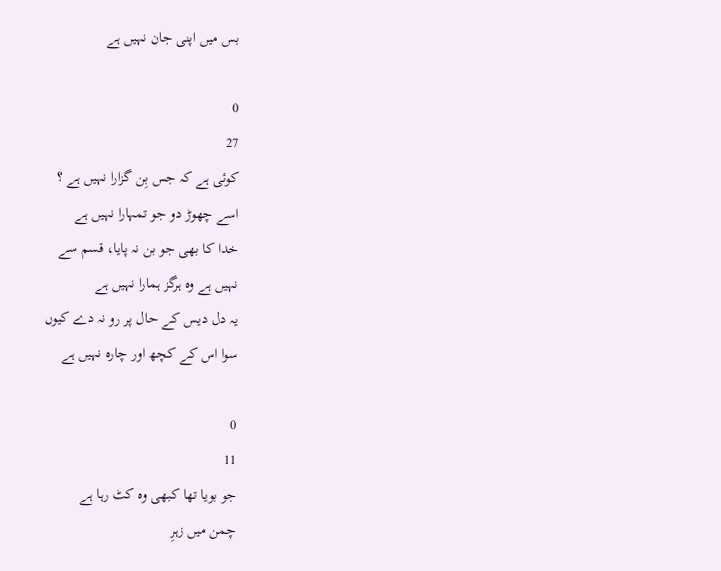بس میں اپنی جان نہیں ہے

0
27
کوئی ہے کہ جس بِن گزارا نہیں ہے ؟
اسے چھوڑ دو جو تمہارا نہیں ہے
خدا کا بھی جو بن نہ پایا، قسم سے
نہیں ہے وہ ہرگز ہمارا نہیں ہے
یہ دل دیس کے حال پر رو نہ دے کیوں
سوا اس کے کچھ اور چارہ نہیں ہے

0
11
جو بویا تھا کبھی وہ کٹ رہا ہے
چمن میں زہرِ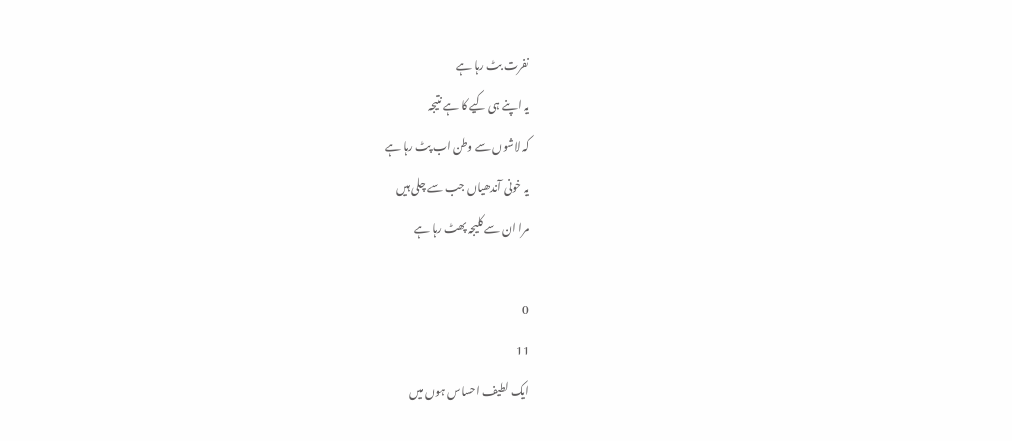نفرت بٹ رہا ہے
یہ اپنے ہی کیے کا ہے نتیجہ
کہ لاشوں سے وطن اب پٹ رہا ہے
یہ خونی آندھیاں جب سے چلی ہیں
مرا ان سے کلیجہ پھٹ رہا ہے

0
11
ایک لطیف احساس ہوں میں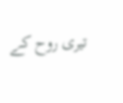تیری روح کے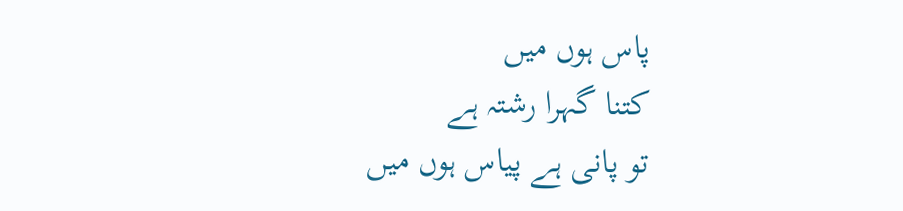پاس ہوں میں
کتنا گہرا رشتہ ہے
تو پانی ہے پیاس ہوں میں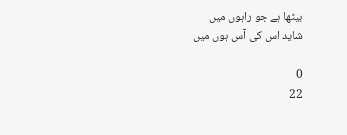بیٹھا ہے جو راہوں میں
شاید اس کی آس ہوں میں

0
22